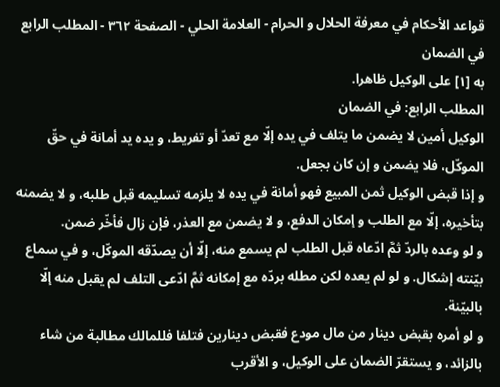قواعد الأحكام في معرفة الحلال و الحرام - العلامة الحلي - الصفحة ٣٦٢ - المطلب الرابع في الضمان
به [١] على الوكيل ظاهرا.
المطلب الرابع: في الضمان
الوكيل أمين لا يضمن ما يتلف في يده إلّا مع تعدّ أو تفريط، و يده يد أمانة في حقّ الموكّل، فلا يضمن و إن كان بجعل.
و إذا قبض الوكيل ثمن المبيع فهو أمانة في يده لا يلزمه تسليمه قبل طلبه، و لا يضمنه بتأخيره، إلّا مع الطلب و إمكان الدفع، و لا يضمن مع العذر، فإن زال فأخّر ضمن.
و لو وعده بالردّ ثمَّ ادّعاه قبل الطلب لم يسمع منه، إلّا أن يصدّقه الموكّل، و في سماع بيّنته إشكال. و لو لم يعده لكن مطله بردّه مع إمكانه ثمَّ ادّعى التلف لم يقبل منه إلّا بالبيّنة.
و لو أمره بقبض دينار من مال مودع فقبض دينارين فتلفا فللمالك مطالبة من شاء بالزائد، و يستقرّ الضمان على الوكيل، و الأقرب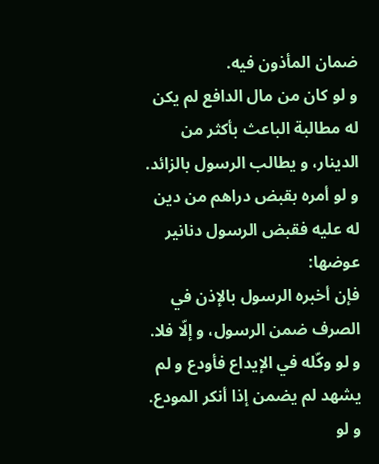ضمان المأذون فيه.
و لو كان من مال الدافع لم يكن له مطالبة الباعث بأكثر من الدينار، و يطالب الرسول بالزائد.
و لو أمره بقبض دراهم من دين له عليه فقبض الرسول دنانير عوضها:
فإن أخبره الرسول بالإذن في الصرف ضمن الرسول، و إلّا فلا.
و لو وكّله في الإيداع فأودع و لم يشهد لم يضمن إذا أنكر المودع. و لو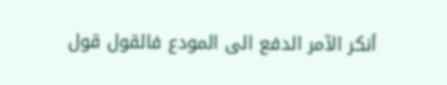أنكر الآمر الدفع الى المودع فالقول قول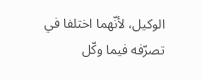الوكيل، لأنّهما اختلفا في تصرّفه فيما وكّل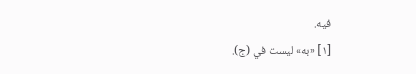فيه.
[١] «به» ليست في (ج).